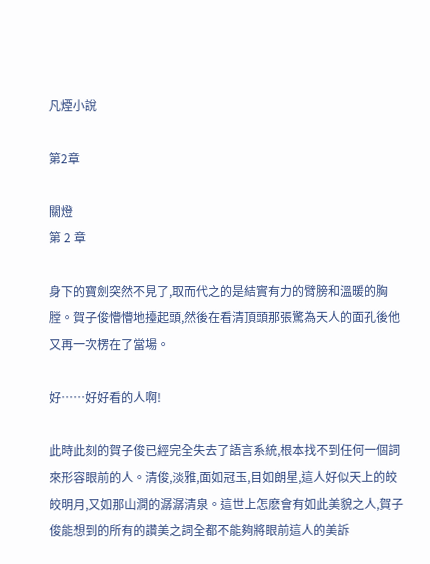凡煙小說

第2章

關燈
第 2 章

身下的寶劍突然不見了,取而代之的是結實有力的臂膀和溫暖的胸膛。賀子俊懵懵地擡起頭,然後在看清頂頭那張驚為天人的面孔後他又再一次楞在了當場。

好……好好看的人啊!

此時此刻的賀子俊已經完全失去了語言系統,根本找不到任何一個詞來形容眼前的人。清俊,淡雅,面如冠玉,目如朗星,這人好似天上的皎皎明月,又如那山澗的潺潺清泉。這世上怎麽會有如此美貌之人,賀子俊能想到的所有的讚美之詞全都不能夠將眼前這人的美訴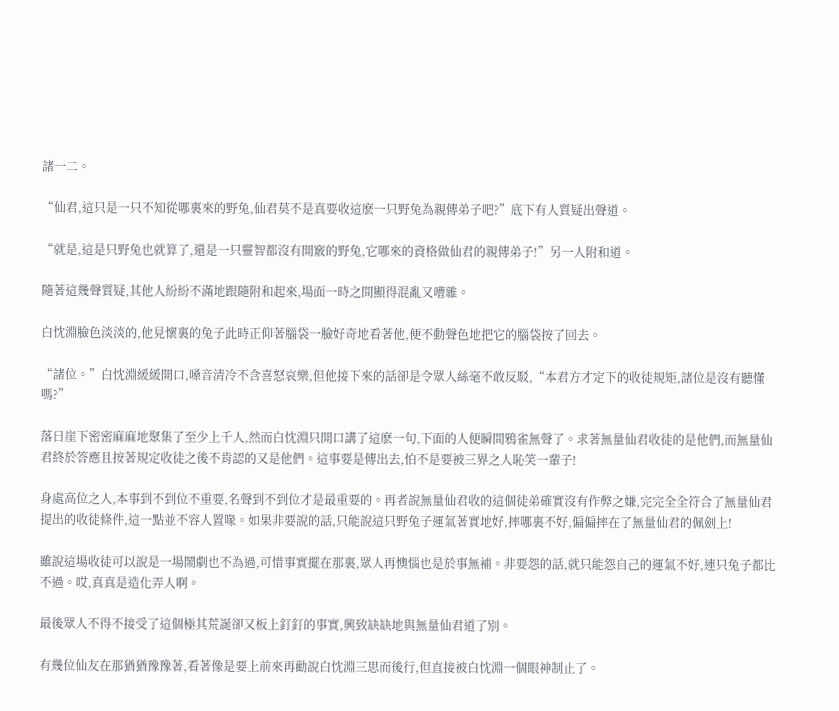諸一二。

“仙君,這只是一只不知從哪裏來的野兔,仙君莫不是真要收這麽一只野兔為親傳弟子吧?”底下有人質疑出聲道。

“就是,這是只野兔也就算了,還是一只靈智都沒有開竅的野兔,它哪來的資格做仙君的親傳弟子!”另一人附和道。

隨著這幾聲質疑,其他人紛紛不滿地跟隨附和起來,場面一時之間顯得混亂又嘈雜。

白忱淵臉色淡淡的,他見懷裏的兔子此時正仰著腦袋一臉好奇地看著他,便不動聲色地把它的腦袋按了回去。

“諸位。”白忱淵緩緩開口,嗓音清冷不含喜怒哀樂,但他接下來的話卻是令眾人絲毫不敢反駁,“本君方才定下的收徒規矩,諸位是沒有聽懂嗎?”

落日崖下密密麻麻地聚集了至少上千人,然而白忱淵只開口講了這麽一句,下面的人便瞬間鴉雀無聲了。求著無量仙君收徒的是他們,而無量仙君終於答應且按著規定收徒之後不肯認的又是他們。這事要是傳出去,怕不是要被三界之人恥笑一輩子!

身處高位之人,本事到不到位不重要,名聲到不到位才是最重要的。再者說無量仙君收的這個徒弟確實沒有作弊之嫌,完完全全符合了無量仙君提出的收徒條件,這一點並不容人置喙。如果非要說的話,只能說這只野兔子運氣著實地好,摔哪裏不好,偏偏摔在了無量仙君的佩劍上!

雖說這場收徒可以說是一場鬧劇也不為過,可惜事實擺在那裏,眾人再懊惱也是於事無補。非要怨的話,就只能怨自己的運氣不好,連只兔子都比不過。哎,真真是造化弄人啊。

最後眾人不得不接受了這個極其荒誕卻又板上釘釘的事實,興致缺缺地與無量仙君道了別。

有幾位仙友在那猶猶豫豫著,看著像是要上前來再勸說白忱淵三思而後行,但直接被白忱淵一個眼神制止了。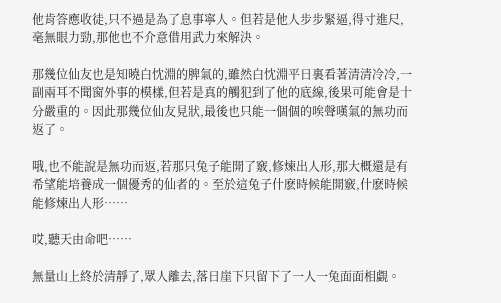他肯答應收徒,只不過是為了息事寧人。但若是他人步步緊逼,得寸進尺,毫無眼力勁,那他也不介意借用武力來解決。

那幾位仙友也是知曉白忱淵的脾氣的,雖然白忱淵平日裏看著清清冷冷,一副兩耳不聞窗外事的模樣,但若是真的觸犯到了他的底線,後果可能會是十分嚴重的。因此那幾位仙友見狀,最後也只能一個個的唉聲嘆氣的無功而返了。

哦,也不能說是無功而返,若那只兔子能開了竅,修煉出人形,那大概還是有希望能培養成一個優秀的仙者的。至於這兔子什麽時候能開竅,什麽時候能修煉出人形……

哎,聽天由命吧……

無量山上終於清靜了,眾人離去,落日崖下只留下了一人一兔面面相覷。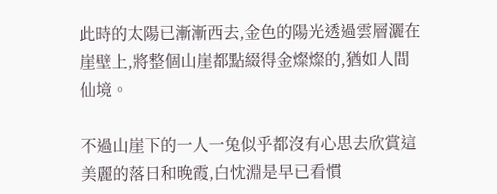此時的太陽已漸漸西去,金色的陽光透過雲層灑在崖壁上,將整個山崖都點綴得金燦燦的,猶如人間仙境。

不過山崖下的一人一兔似乎都沒有心思去欣賞這美麗的落日和晚霞,白忱淵是早已看慣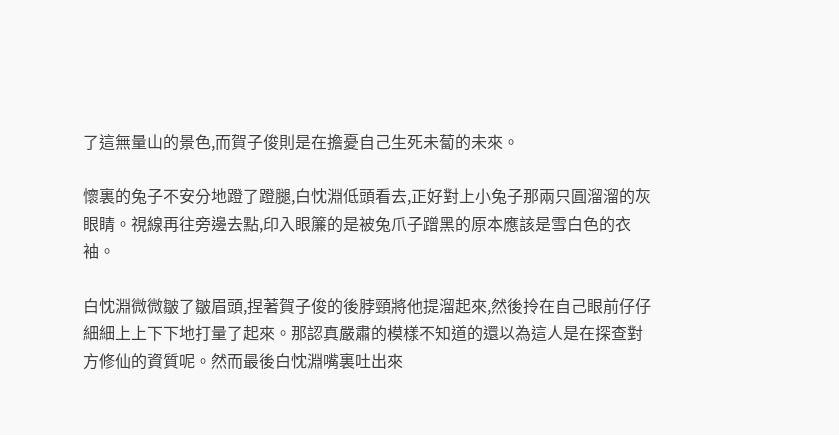了這無量山的景色,而賀子俊則是在擔憂自己生死未蔔的未來。

懷裏的兔子不安分地蹬了蹬腿,白忱淵低頭看去,正好對上小兔子那兩只圓溜溜的灰眼睛。視線再往旁邊去點,印入眼簾的是被兔爪子蹭黑的原本應該是雪白色的衣袖。

白忱淵微微皺了皺眉頭,捏著賀子俊的後脖頸將他提溜起來,然後拎在自己眼前仔仔細細上上下下地打量了起來。那認真嚴肅的模樣不知道的還以為這人是在探查對方修仙的資質呢。然而最後白忱淵嘴裏吐出來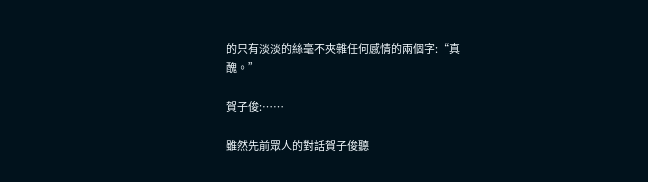的只有淡淡的絲毫不夾雜任何感情的兩個字:“真醜。”

賀子俊:……

雖然先前眾人的對話賀子俊聽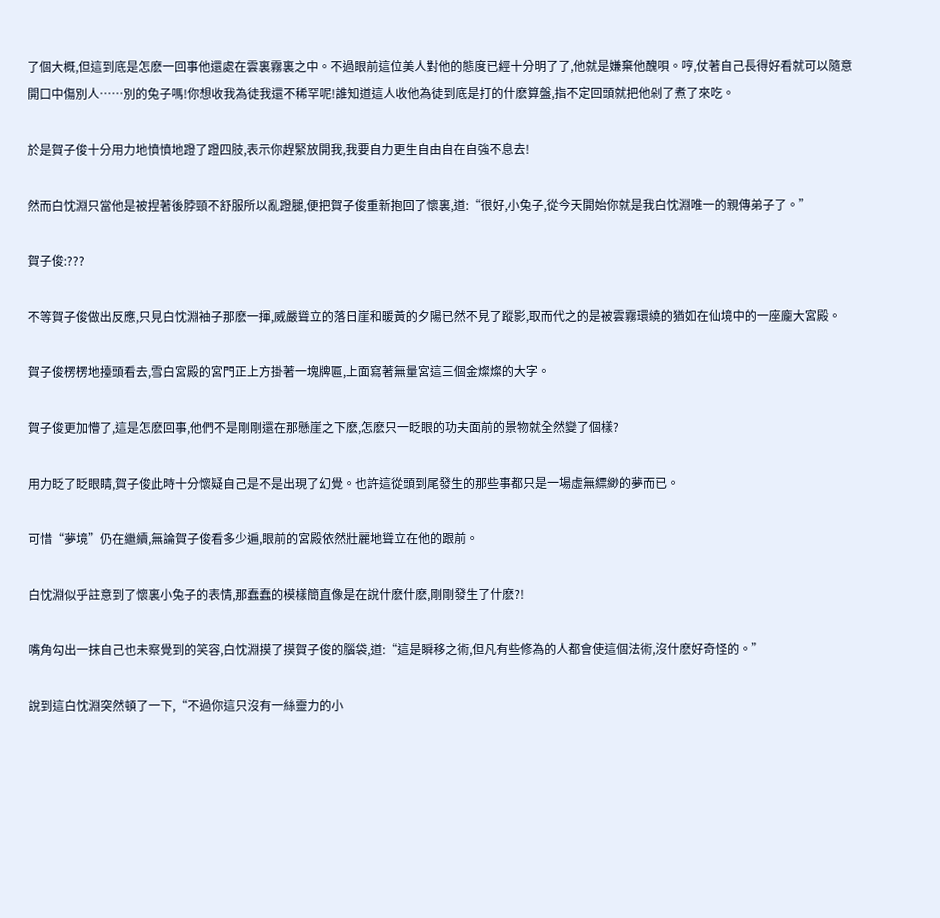了個大概,但這到底是怎麽一回事他還處在雲裏霧裏之中。不過眼前這位美人對他的態度已經十分明了了,他就是嫌棄他醜唄。哼,仗著自己長得好看就可以隨意開口中傷別人……別的兔子嗎!你想收我為徒我還不稀罕呢!誰知道這人收他為徒到底是打的什麽算盤,指不定回頭就把他剁了煮了來吃。

於是賀子俊十分用力地憤憤地蹬了蹬四肢,表示你趕緊放開我,我要自力更生自由自在自強不息去!

然而白忱淵只當他是被捏著後脖頸不舒服所以亂蹬腿,便把賀子俊重新抱回了懷裏,道:“很好,小兔子,從今天開始你就是我白忱淵唯一的親傳弟子了。”

賀子俊:???

不等賀子俊做出反應,只見白忱淵袖子那麽一揮,威嚴聳立的落日崖和暖黃的夕陽已然不見了蹤影,取而代之的是被雲霧環繞的猶如在仙境中的一座龐大宮殿。

賀子俊楞楞地擡頭看去,雪白宮殿的宮門正上方掛著一塊牌匾,上面寫著無量宮這三個金燦燦的大字。

賀子俊更加懵了,這是怎麽回事,他們不是剛剛還在那懸崖之下麽,怎麽只一眨眼的功夫面前的景物就全然變了個樣?

用力眨了眨眼睛,賀子俊此時十分懷疑自己是不是出現了幻覺。也許這從頭到尾發生的那些事都只是一場虛無縹緲的夢而已。

可惜“夢境”仍在繼續,無論賀子俊看多少遍,眼前的宮殿依然壯麗地聳立在他的跟前。

白忱淵似乎註意到了懷裏小兔子的表情,那蠢蠢的模樣簡直像是在說什麽什麽,剛剛發生了什麽?!

嘴角勾出一抹自己也未察覺到的笑容,白忱淵摸了摸賀子俊的腦袋,道:“這是瞬移之術,但凡有些修為的人都會使這個法術,沒什麽好奇怪的。”

說到這白忱淵突然頓了一下,“不過你這只沒有一絲靈力的小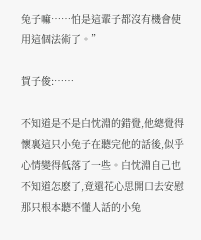兔子嘛……怕是這輩子都沒有機會使用這個法術了。”

賀子俊:……

不知道是不是白忱淵的錯覺,他總覺得懷裏這只小兔子在聽完他的話後,似乎心情變得低落了一些。白忱淵自己也不知道怎麽了,竟還花心思開口去安慰那只根本聽不懂人話的小兔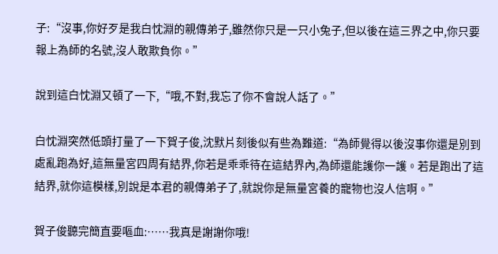子:“沒事,你好歹是我白忱淵的親傳弟子,雖然你只是一只小兔子,但以後在這三界之中,你只要報上為師的名號,沒人敢欺負你。”

說到這白忱淵又頓了一下,“哦,不對,我忘了你不會說人話了。”

白忱淵突然低頭打量了一下賀子俊,沈默片刻後似有些為難道:“為師覺得以後沒事你還是別到處亂跑為好,這無量宮四周有結界,你若是乖乖待在這結界內,為師還能護你一護。若是跑出了這結界,就你這模樣,別說是本君的親傳弟子了,就說你是無量宮養的寵物也沒人信啊。”

賀子俊聽完簡直要嘔血:……我真是謝謝你哦!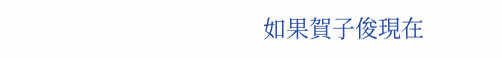如果賀子俊現在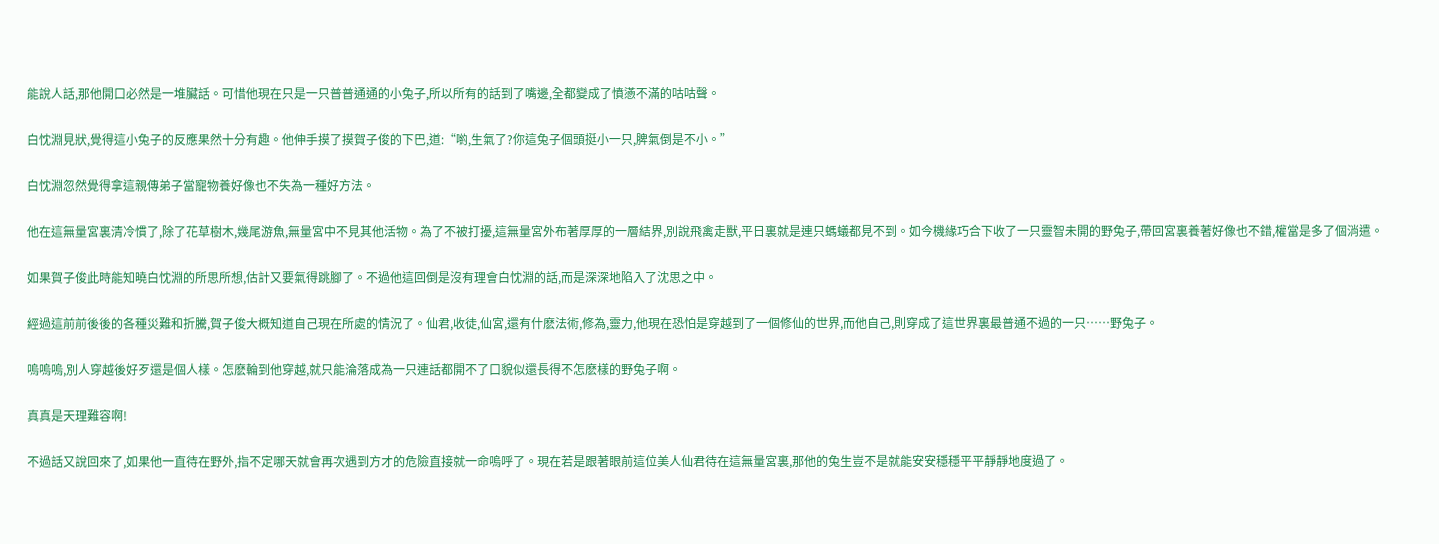能說人話,那他開口必然是一堆臟話。可惜他現在只是一只普普通通的小兔子,所以所有的話到了嘴邊,全都變成了憤懣不滿的咕咕聲。

白忱淵見狀,覺得這小兔子的反應果然十分有趣。他伸手摸了摸賀子俊的下巴,道:“喲,生氣了?你這兔子個頭挺小一只,脾氣倒是不小。”

白忱淵忽然覺得拿這親傳弟子當寵物養好像也不失為一種好方法。

他在這無量宮裏清冷慣了,除了花草樹木,幾尾游魚,無量宮中不見其他活物。為了不被打擾,這無量宮外布著厚厚的一層結界,別說飛禽走獸,平日裏就是連只螞蟻都見不到。如今機緣巧合下收了一只靈智未開的野兔子,帶回宮裏養著好像也不錯,權當是多了個消遣。

如果賀子俊此時能知曉白忱淵的所思所想,估計又要氣得跳腳了。不過他這回倒是沒有理會白忱淵的話,而是深深地陷入了沈思之中。

經過這前前後後的各種災難和折騰,賀子俊大概知道自己現在所處的情況了。仙君,收徒,仙宮,還有什麽法術,修為,靈力,他現在恐怕是穿越到了一個修仙的世界,而他自己,則穿成了這世界裏最普通不過的一只……野兔子。

嗚嗚嗚,別人穿越後好歹還是個人樣。怎麽輪到他穿越,就只能淪落成為一只連話都開不了口貌似還長得不怎麽樣的野兔子啊。

真真是天理難容啊!

不過話又說回來了,如果他一直待在野外,指不定哪天就會再次遇到方才的危險直接就一命嗚呼了。現在若是跟著眼前這位美人仙君待在這無量宮裏,那他的兔生豈不是就能安安穩穩平平靜靜地度過了。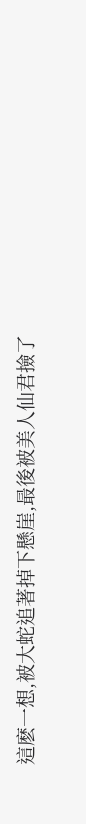這麽一想,被大蛇追著掉下懸崖,最後被美人仙君撿了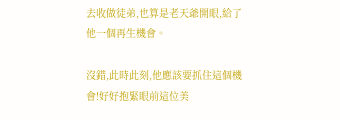去收做徒弟,也算是老天爺開眼,給了他一個再生機會。

沒錯,此時此刻,他應該要抓住這個機會!好好抱緊眼前這位美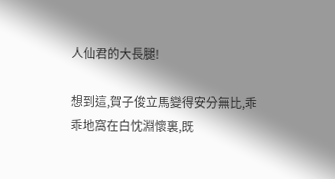人仙君的大長腿!

想到這,賀子俊立馬變得安分無比,乖乖地窩在白忱淵懷裏,既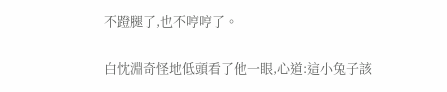不蹬腿了,也不哼哼了。

白忱淵奇怪地低頭看了他一眼,心道:這小兔子該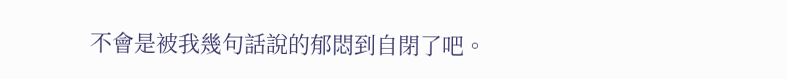不會是被我幾句話說的郁悶到自閉了吧。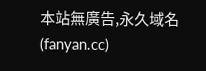本站無廣告,永久域名(fanyan.cc)